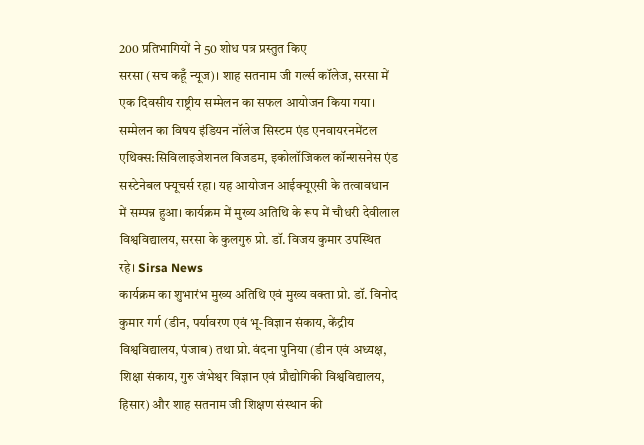200 प्रतिभागियों ने 50 शोध पत्र प्रस्तुत किए
सरसा (सच कहूँ न्यूज)। शाह सतनाम जी गर्ल्स कॉलेज, सरसा में एक दिवसीय राष्ट्रीय सम्मेलन का सफल आयोजन किया गया। सम्मेलन का विषय इंडियन नॉलेज सिस्टम एंड एनवायरनमेंटल एथिक्स:सिविलाइजेशनल विजडम, इकोलॉजिकल कॉन्शसनेस एंड सस्टेनेबल फ्यूचर्स रहा। यह आयोजन आईक्यूएसी के तत्वावधान में सम्पन्न हुआ। कार्यक्रम में मुख्य अतिथि के रूप में चौधरी देवीलाल विश्वविद्यालय, सरसा के कुलगुरु प्रो. डॉ. विजय कुमार उपस्थित रहे। Sirsa News
कार्यक्रम का शुभारंभ मुख्य अतिथि एवं मुख्य वक्ता प्रो. डॉ. विनोद कुमार गर्ग (डीन, पर्यावरण एवं भू-विज्ञान संकाय, केंद्रीय विश्वविद्यालय, पंजाब) तथा प्रो. वंदना पुनिया (डीन एवं अध्यक्ष, शिक्षा संकाय, गुरु जंभेश्वर विज्ञान एवं प्रौद्योगिकी विश्वविद्यालय, हिसार) और शाह सतनाम जी शिक्षण संस्थान की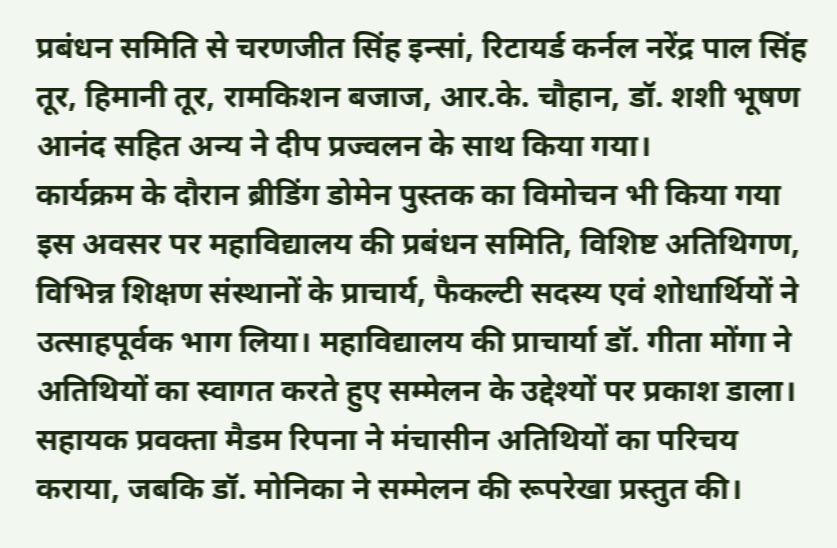प्रबंधन समिति से चरणजीत सिंह इन्सां, रिटायर्ड कर्नल नरेंद्र पाल सिंह तूर, हिमानी तूर, रामकिशन बजाज, आर.के. चौहान, डॉ. शशी भूषण आनंद सहित अन्य ने दीप प्रज्वलन के साथ किया गया।
कार्यक्रम के दौरान ब्रीडिंग डोमेन पुस्तक का विमोचन भी किया गया
इस अवसर पर महाविद्यालय की प्रबंधन समिति, विशिष्ट अतिथिगण, विभिन्न शिक्षण संस्थानों के प्राचार्य, फैकल्टी सदस्य एवं शोधार्थियों ने उत्साहपूर्वक भाग लिया। महाविद्यालय की प्राचार्या डॉ. गीता मोंगा ने अतिथियों का स्वागत करते हुए सम्मेलन के उद्देश्यों पर प्रकाश डाला। सहायक प्रवक्ता मैडम रिपना ने मंचासीन अतिथियों का परिचय कराया, जबकि डॉ. मोनिका ने सम्मेलन की रूपरेखा प्रस्तुत की।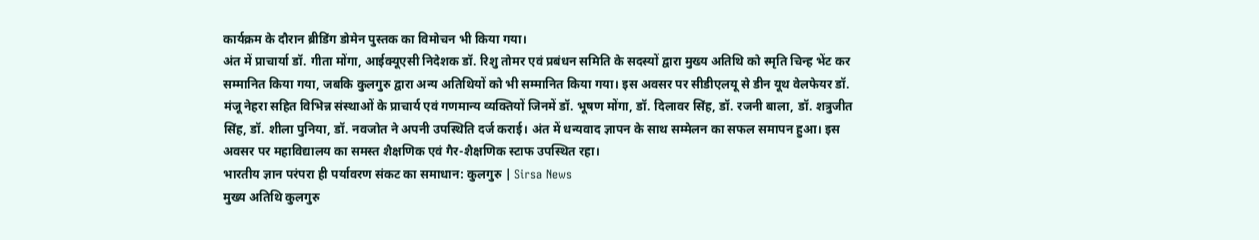कार्यक्रम के दौरान ब्रीडिंग डोमेन पुस्तक का विमोचन भी किया गया।
अंत में प्राचार्या डॉ. गीता मोंगा, आईक्यूएसी निदेशक डॉ. रिशु तोमर एवं प्रबंधन समिति के सदस्यों द्वारा मुख्य अतिथि को स्मृति चिन्ह भेंट कर सम्मानित किया गया, जबकि कुलगुरु द्वारा अन्य अतिथियों को भी सम्मानित किया गया। इस अवसर पर सीडीएलयू से डीन यूथ वेलफेयर डॉ. मंजू नेहरा सहित विभिन्न संस्थाओं के प्राचार्य एवं गणमान्य व्यक्तियों जिनमें डॉ. भूषण मोंगा, डॉ. दिलावर सिंह, डॉ. रजनी बाला, डॉ. शत्रुजीत सिंह, डॉ. शीला पुनिया, डॉ. नवजोत ने अपनी उपस्थिति दर्ज कराई। अंत में धन्यवाद ज्ञापन के साथ सम्मेलन का सफल समापन हुआ। इस अवसर पर महाविद्यालय का समस्त शैक्षणिक एवं गैर-शैक्षणिक स्टाफ उपस्थित रहा।
भारतीय ज्ञान परंपरा ही पर्यावरण संकट का समाधान: कुलगुरु | Sirsa News
मुख्य अतिथि कुलगुरु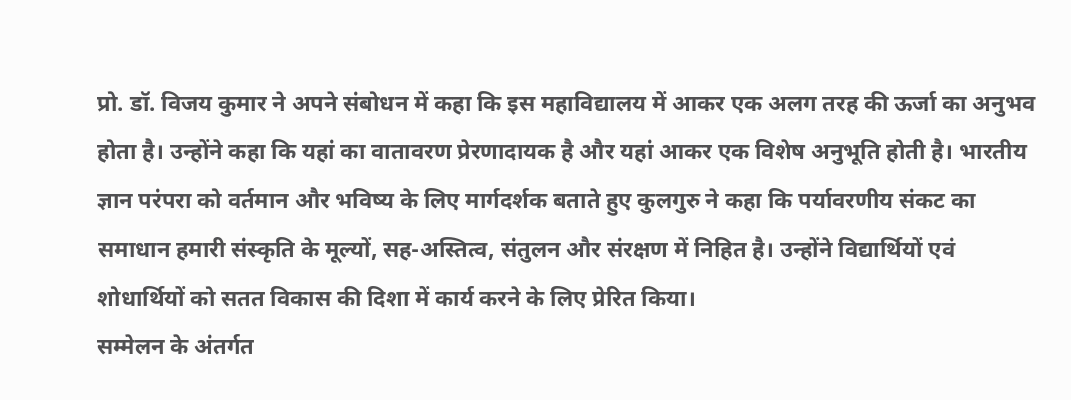प्रो. डॉ. विजय कुमार ने अपने संबोधन में कहा कि इस महाविद्यालय में आकर एक अलग तरह की ऊर्जा का अनुभव होता है। उन्होंने कहा कि यहां का वातावरण प्रेरणादायक है और यहां आकर एक विशेष अनुभूति होती है। भारतीय ज्ञान परंपरा को वर्तमान और भविष्य के लिए मार्गदर्शक बताते हुए कुलगुरु ने कहा कि पर्यावरणीय संकट का समाधान हमारी संस्कृति के मूल्यों, सह-अस्तित्व, संतुलन और संरक्षण में निहित है। उन्होंने विद्यार्थियों एवं शोधार्थियों को सतत विकास की दिशा में कार्य करने के लिए प्रेरित किया।
सम्मेलन के अंतर्गत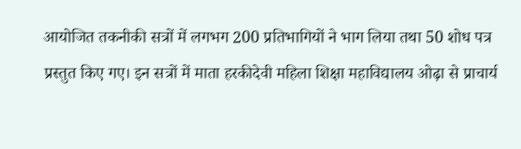आयोजित तकनीकी सत्रों में लगभग 200 प्रतिभागियों ने भाग लिया तथा 50 शोध पत्र प्रस्तुत किए गए। इन सत्रों में माता हरकीदेवी महिला शिक्षा महाविद्यालय ओढ़ा से प्राचार्य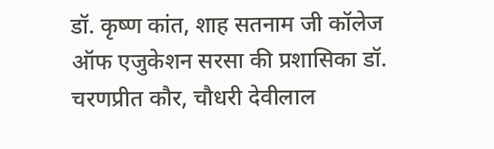डॉ. कृष्ण कांत, शाह सतनाम जी कॉलेज ऑफ एजुकेशन सरसा की प्रशासिका डॉ. चरणप्रीत कौर, चौधरी देवीलाल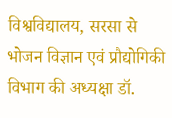विश्वविद्यालय, सरसा से भोजन विज्ञान एवं प्रौद्योगिकी विभाग की अध्यक्षा डॉ.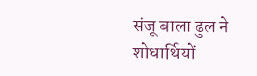संजू बाला ढुल ने शोधार्थियों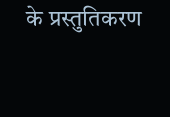के प्रस्तुतिकरण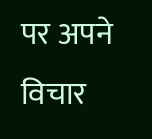पर अपने विचार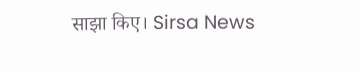साझा किए। Sirsa News